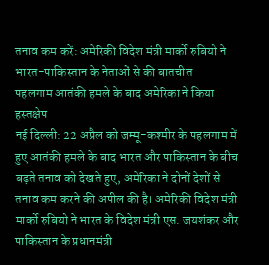तनाव कम करें: अमेरिकी विदेश मंत्री मार्को रुबियो ने भारत-पाकिस्तान के नेताओं से की बातचीत
पहलगाम आतंकी हमले के बाद अमेरिका ने किया हस्तक्षेप
नई दिल्ली: 22 अप्रैल को जम्मू-कश्मीर के पहलगाम में हुए आतंकी हमले के बाद भारत और पाकिस्तान के बीच बढ़ते तनाव को देखते हुए, अमेरिका ने दोनों देशों से तनाव कम करने की अपील की है। अमेरिकी विदेश मंत्री मार्को रुबियो ने भारत के विदेश मंत्री एस. जयशंकर और पाकिस्तान के प्रधानमंत्री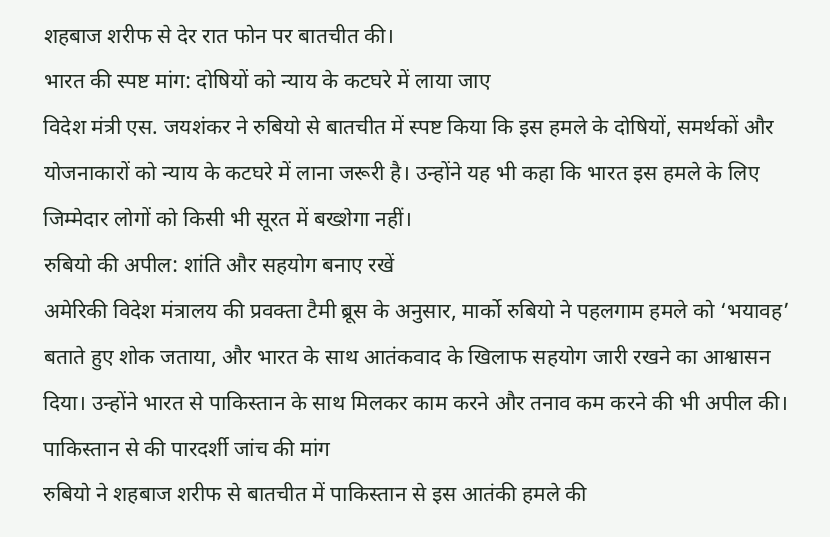शहबाज शरीफ से देर रात फोन पर बातचीत की।
भारत की स्पष्ट मांग: दोषियों को न्याय के कटघरे में लाया जाए
विदेश मंत्री एस. जयशंकर ने रुबियो से बातचीत में स्पष्ट किया कि इस हमले के दोषियों, समर्थकों और योजनाकारों को न्याय के कटघरे में लाना जरूरी है। उन्होंने यह भी कहा कि भारत इस हमले के लिए जिम्मेदार लोगों को किसी भी सूरत में बख्शेगा नहीं।
रुबियो की अपील: शांति और सहयोग बनाए रखें
अमेरिकी विदेश मंत्रालय की प्रवक्ता टैमी ब्रूस के अनुसार, मार्को रुबियो ने पहलगाम हमले को ‘भयावह’ बताते हुए शोक जताया, और भारत के साथ आतंकवाद के खिलाफ सहयोग जारी रखने का आश्वासन दिया। उन्होंने भारत से पाकिस्तान के साथ मिलकर काम करने और तनाव कम करने की भी अपील की।
पाकिस्तान से की पारदर्शी जांच की मांग
रुबियो ने शहबाज शरीफ से बातचीत में पाकिस्तान से इस आतंकी हमले की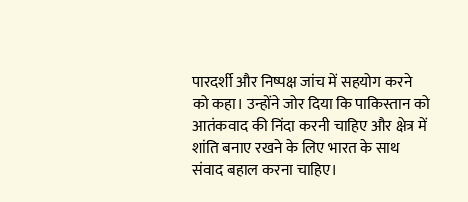पारदर्शी और निष्पक्ष जांच में सहयोग करने को कहा। उन्होंने जोर दिया कि पाकिस्तान को आतंकवाद की निंदा करनी चाहिए और क्षेत्र में शांति बनाए रखने के लिए भारत के साथ संवाद बहाल करना चाहिए।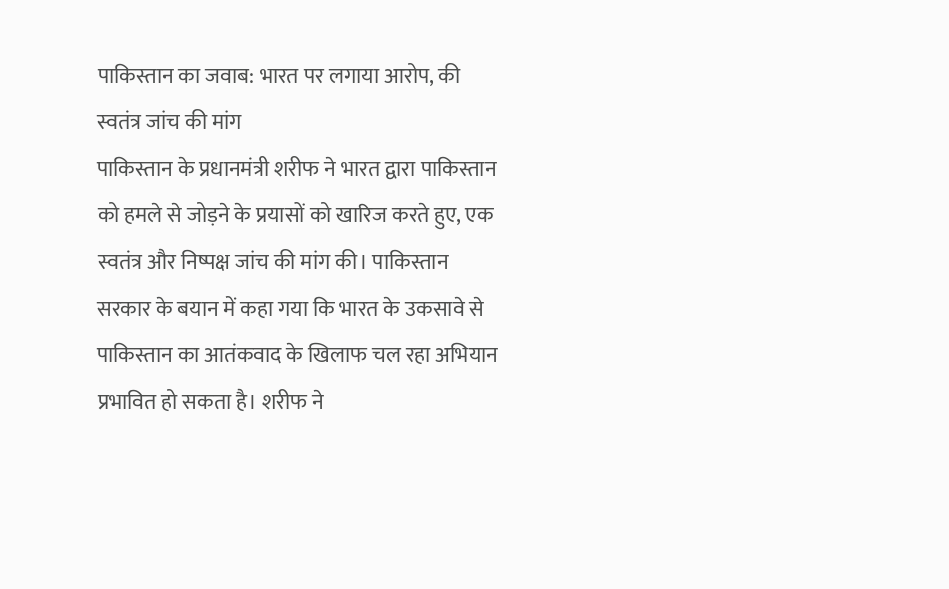पाकिस्तान का जवाब: भारत पर लगाया आरोप, की स्वतंत्र जांच की मांग
पाकिस्तान के प्रधानमंत्री शरीफ ने भारत द्वारा पाकिस्तान को हमले से जोड़ने के प्रयासों को खारिज करते हुए, एक स्वतंत्र और निष्पक्ष जांच की मांग की। पाकिस्तान सरकार के बयान में कहा गया कि भारत के उकसावे से पाकिस्तान का आतंकवाद के खिलाफ चल रहा अभियान प्रभावित हो सकता है। शरीफ ने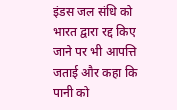इंडस जल संधि को भारत द्वारा रद्द किए जाने पर भी आपत्ति जताई और कहा कि पानी को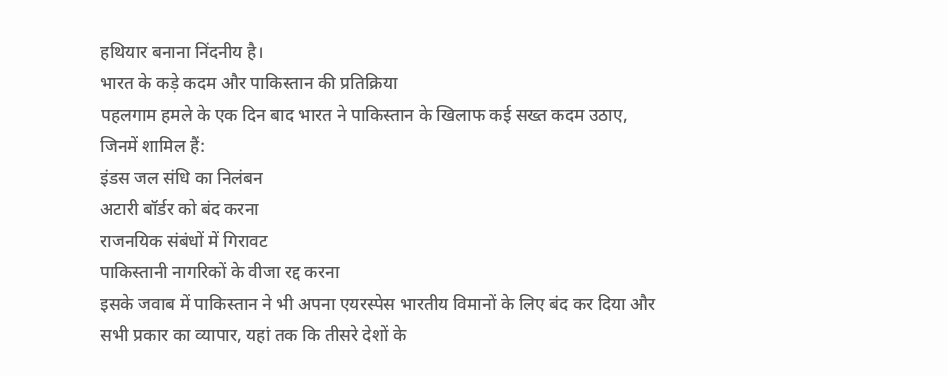हथियार बनाना निंदनीय है।
भारत के कड़े कदम और पाकिस्तान की प्रतिक्रिया
पहलगाम हमले के एक दिन बाद भारत ने पाकिस्तान के खिलाफ कई सख्त कदम उठाए, जिनमें शामिल हैं:
इंडस जल संधि का निलंबन
अटारी बॉर्डर को बंद करना
राजनयिक संबंधों में गिरावट
पाकिस्तानी नागरिकों के वीजा रद्द करना
इसके जवाब में पाकिस्तान ने भी अपना एयरस्पेस भारतीय विमानों के लिए बंद कर दिया और सभी प्रकार का व्यापार, यहां तक कि तीसरे देशों के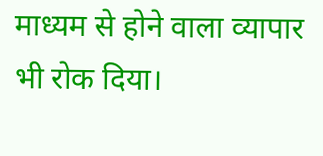माध्यम से होने वाला व्यापार भी रोक दिया।